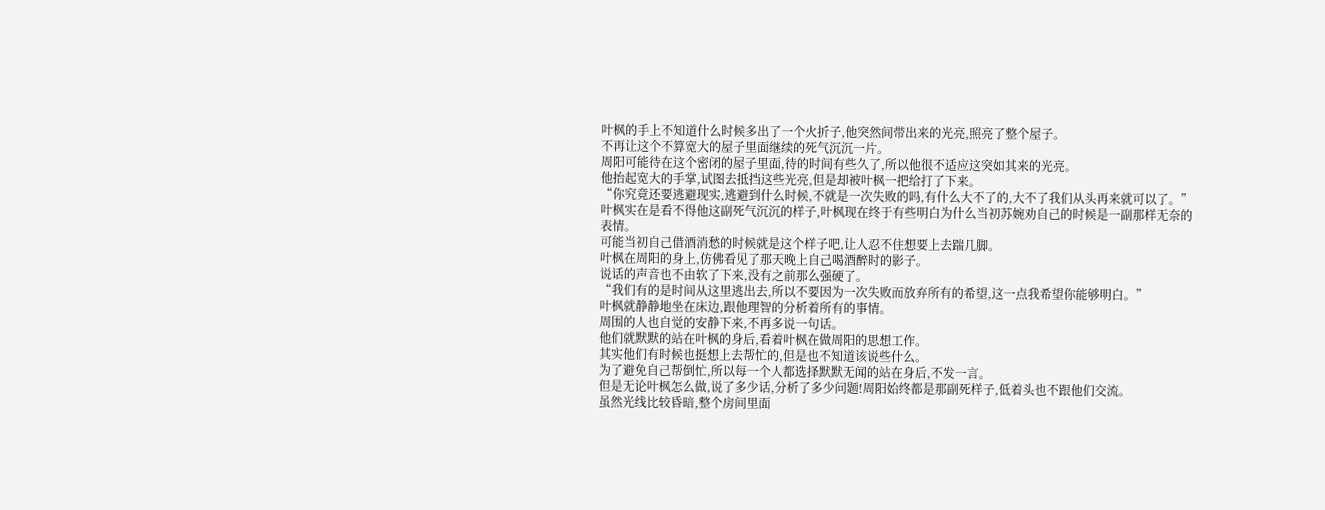叶枫的手上不知道什么时候多出了一个火折子,他突然间带出来的光亮,照亮了整个屋子。
不再让这个不算宽大的屋子里面继续的死气沉沉一片。
周阳可能待在这个密闭的屋子里面,待的时间有些久了,所以他很不适应这突如其来的光亮。
他抬起宽大的手掌,试图去抵挡这些光亮,但是却被叶枫一把给打了下来。
“你究竟还要逃避现实,逃避到什么时候,不就是一次失败的吗,有什么大不了的,大不了我们从头再来就可以了。”
叶枫实在是看不得他这副死气沉沉的样子,叶枫现在终于有些明白为什么当初苏婉劝自己的时候是一副那样无奈的表情。
可能当初自己借酒消愁的时候就是这个样子吧,让人忍不住想要上去踹几脚。
叶枫在周阳的身上,仿佛看见了那天晚上自己喝酒醉时的影子。
说话的声音也不由软了下来,没有之前那么强硬了。
“我们有的是时间从这里逃出去,所以不要因为一次失败而放弃所有的希望,这一点我希望你能够明白。”
叶枫就静静地坐在床边,跟他理智的分析着所有的事情。
周围的人也自觉的安静下来,不再多说一句话。
他们就默默的站在叶枫的身后,看着叶枫在做周阳的思想工作。
其实他们有时候也挺想上去帮忙的,但是也不知道该说些什么。
为了避免自己帮倒忙,所以每一个人都选择默默无闻的站在身后,不发一言。
但是无论叶枫怎么做,说了多少话,分析了多少问题!周阳始终都是那副死样子,低着头也不跟他们交流。
虽然光线比较昏暗,整个房间里面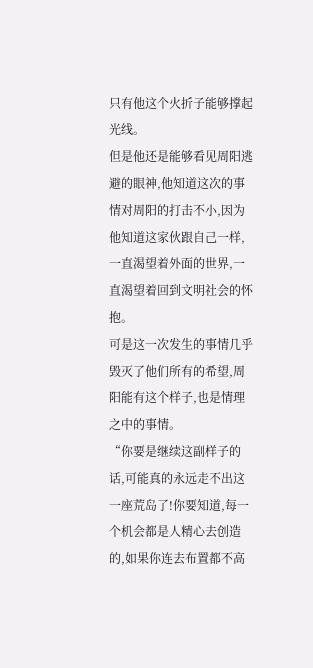只有他这个火折子能够撑起光线。
但是他还是能够看见周阳逃避的眼神,他知道这次的事情对周阳的打击不小,因为他知道这家伙跟自己一样,一直渴望着外面的世界,一直渴望着回到文明社会的怀抱。
可是这一次发生的事情几乎毁灭了他们所有的希望,周阳能有这个样子,也是情理之中的事情。
“你要是继续这副样子的话,可能真的永远走不出这一座荒岛了!你要知道,每一个机会都是人精心去创造的,如果你连去布置都不高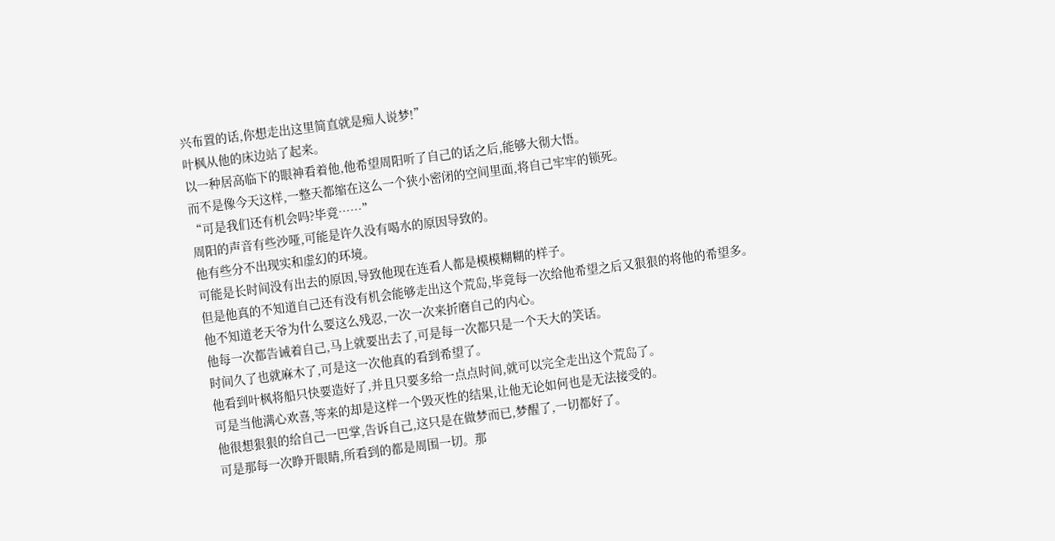兴布置的话,你想走出这里简直就是痴人说梦!”
叶枫从他的床边站了起来。
以一种居高临下的眼神看着他,他希望周阳听了自己的话之后,能够大彻大悟。
而不是像今天这样,一整天都缩在这么一个狭小密闭的空间里面,将自己牢牢的锁死。
“可是我们还有机会吗?毕竟……”
周阳的声音有些沙哑,可能是许久没有喝水的原因导致的。
他有些分不出现实和虚幻的环境。
可能是长时间没有出去的原因,导致他现在连看人都是模模糊糊的样子。
但是他真的不知道自己还有没有机会能够走出这个荒岛,毕竟每一次给他希望之后又狠狠的将他的希望多。
他不知道老天爷为什么要这么残忍,一次一次来折磨自己的内心。
他每一次都告诫着自己,马上就要出去了,可是每一次都只是一个天大的笑话。
时间久了也就麻木了,可是这一次他真的看到希望了。
他看到叶枫将船只快要造好了,并且只要多给一点点时间,就可以完全走出这个荒岛了。
可是当他满心欢喜,等来的却是这样一个毁灭性的结果,让他无论如何也是无法接受的。
他很想狠狠的给自己一巴掌,告诉自己,这只是在做梦而已,梦醒了,一切都好了。
可是那每一次睁开眼睛,所看到的都是周围一切。那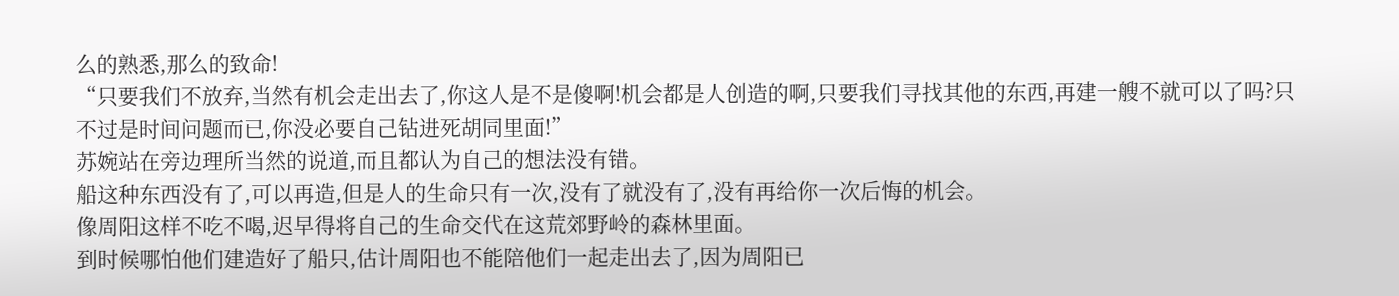么的熟悉,那么的致命!
“只要我们不放弃,当然有机会走出去了,你这人是不是傻啊!机会都是人创造的啊,只要我们寻找其他的东西,再建一艘不就可以了吗?只不过是时间问题而已,你没必要自己钻进死胡同里面!”
苏婉站在旁边理所当然的说道,而且都认为自己的想法没有错。
船这种东西没有了,可以再造,但是人的生命只有一次,没有了就没有了,没有再给你一次后悔的机会。
像周阳这样不吃不喝,迟早得将自己的生命交代在这荒郊野岭的森林里面。
到时候哪怕他们建造好了船只,估计周阳也不能陪他们一起走出去了,因为周阳已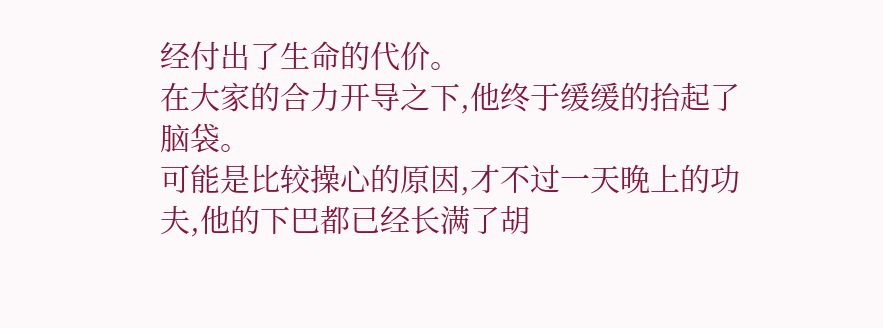经付出了生命的代价。
在大家的合力开导之下,他终于缓缓的抬起了脑袋。
可能是比较操心的原因,才不过一天晚上的功夫,他的下巴都已经长满了胡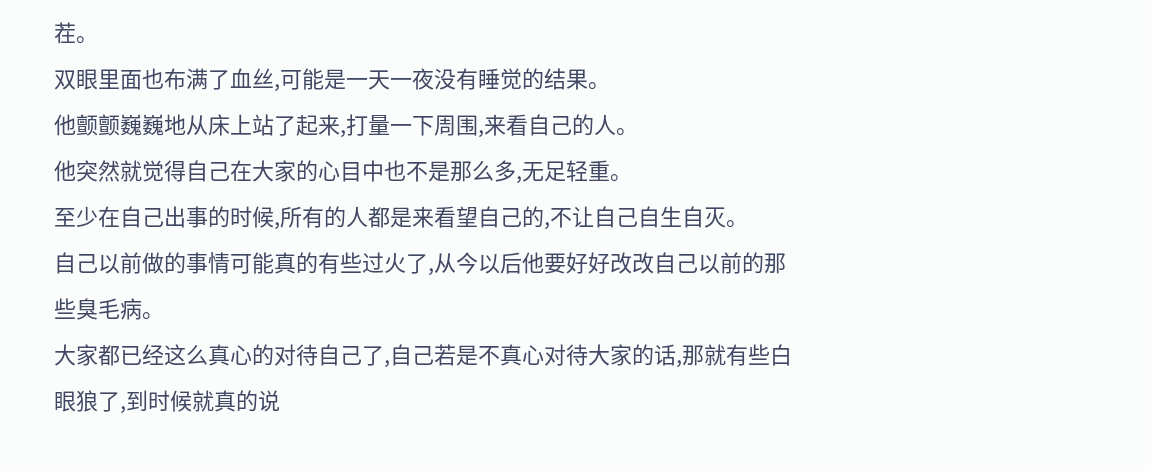茬。
双眼里面也布满了血丝,可能是一天一夜没有睡觉的结果。
他颤颤巍巍地从床上站了起来,打量一下周围,来看自己的人。
他突然就觉得自己在大家的心目中也不是那么多,无足轻重。
至少在自己出事的时候,所有的人都是来看望自己的,不让自己自生自灭。
自己以前做的事情可能真的有些过火了,从今以后他要好好改改自己以前的那些臭毛病。
大家都已经这么真心的对待自己了,自己若是不真心对待大家的话,那就有些白眼狼了,到时候就真的说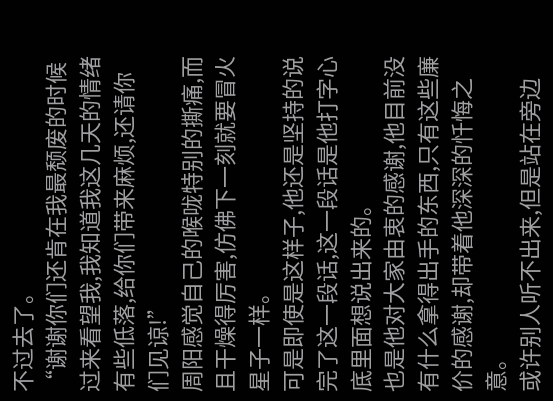不过去了。
“谢谢你们还肯在我最颓废的时候过来看望我,我知道我这几天的情绪有些低落,给你们带来麻烦,还请你们见谅!”
周阳感觉自己的喉咙特别的撕痛,而且干燥得厉害,仿佛下一刻就要冒火星子一样。
可是即使是这样子,他还是坚持的说完了这一段话,这一段话是他打字心底里面想说出来的。
也是他对大家由衷的感谢,他目前没有什么拿得出手的东西,只有这些廉价的感谢,却带着他深深的忏悔之意。
或许别人听不出来,但是站在旁边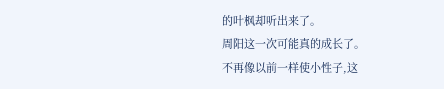的叶枫却听出来了。
周阳这一次可能真的成长了。
不再像以前一样使小性子,这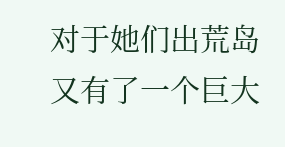对于她们出荒岛又有了一个巨大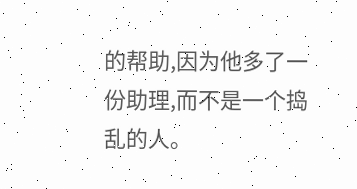的帮助,因为他多了一份助理,而不是一个捣乱的人。